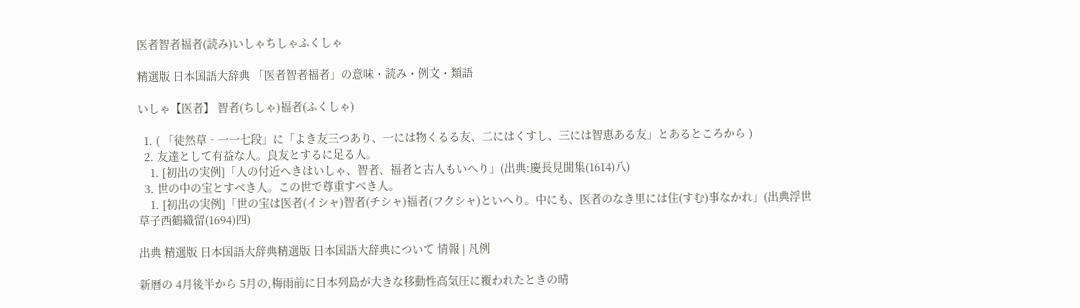医者智者福者(読み)いしゃちしゃふくしゃ

精選版 日本国語大辞典 「医者智者福者」の意味・読み・例文・類語

いしゃ【医者】 智者(ちしゃ)福者(ふくしゃ)

  1. ( 「徒然草‐一一七段」に「よき友三つあり、一には物くるる友、二にはくすし、三には智恵ある友」とあるところから )
  2. 友達として有益な人。良友とするに足る人。
    1. [初出の実例]「人の付近へきはいしゃ、智者、福者と古人もいへり」(出典:慶長見聞集(1614)八)
  3. 世の中の宝とすべき人。この世で尊重すべき人。
    1. [初出の実例]「世の宝は医者(イシャ)智者(チシャ)福者(フクシャ)といへり。中にも、医者のなき里には住(すむ)事なかれ」(出典浮世草子西鶴織留(1694)四)

出典 精選版 日本国語大辞典精選版 日本国語大辞典について 情報 | 凡例

新暦の 4月後半から 5月の,梅雨前に日本列島が大きな移動性高気圧に覆われたときの晴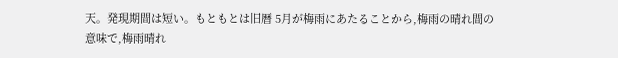天。発現期間は短い。もともとは旧暦 5月が梅雨にあたることから,梅雨の晴れ間の意味で,梅雨晴れ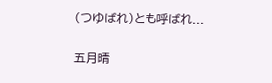(つゆばれ)とも呼ばれ...

五月晴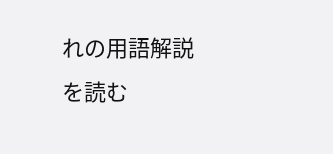れの用語解説を読む